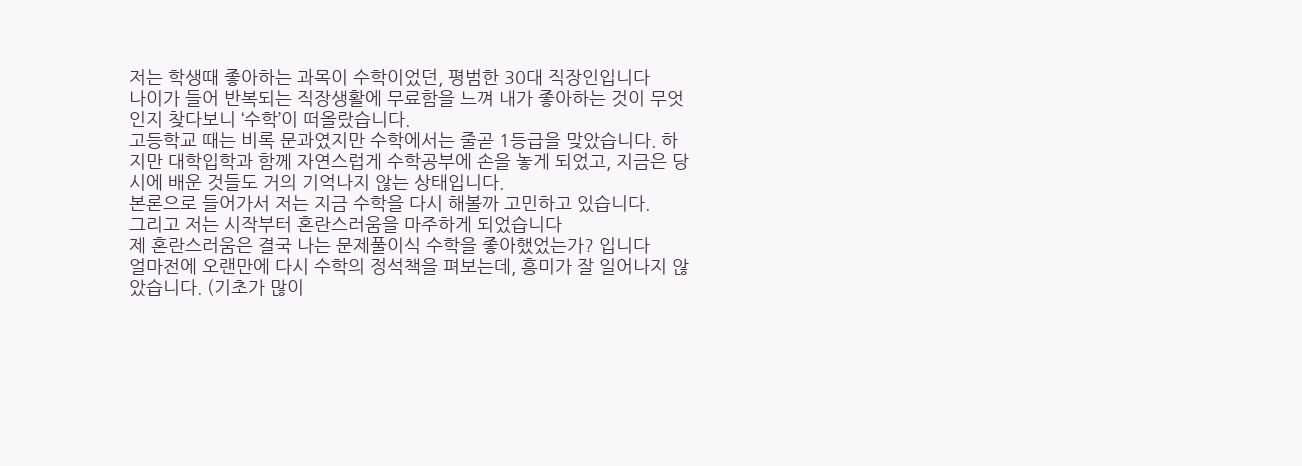저는 학생때 좋아하는 과목이 수학이었던, 평범한 30대 직장인입니다
나이가 들어 반복되는 직장생활에 무료함을 느껴 내가 좋아하는 것이 무엇인지 찾다보니 ‘수학’이 떠올랐습니다.
고등학교 때는 비록 문과였지만 수학에서는 줄곧 1등급을 맞았습니다. 하지만 대학입학과 함께 자연스럽게 수학공부에 손을 놓게 되었고, 지금은 당시에 배운 것들도 거의 기억나지 않는 상태입니다.
본론으로 들어가서 저는 지금 수학을 다시 해볼까 고민하고 있습니다.
그리고 저는 시작부터 혼란스러움을 마주하게 되었습니다
제 혼란스러움은 결국 나는 문제풀이식 수학을 좋아했었는가? 입니다
얼마전에 오랜만에 다시 수학의 정석책을 펴보는데, 흥미가 잘 일어나지 않았습니다. (기초가 많이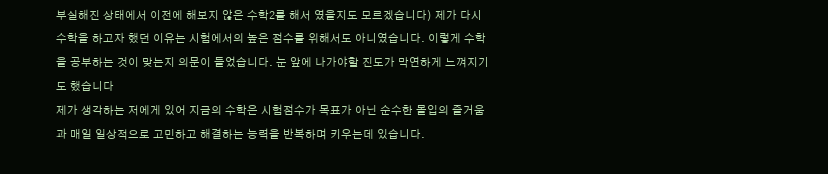부실해진 상태에서 이전에 해보지 않은 수학2를 해서 였을지도 모르겠습니다) 제가 다시 수학을 하고자 했던 이유는 시험에서의 높은 점수를 위해서도 아니였습니다. 이렇게 수학을 공부하는 것이 맞는지 의문이 들었습니다. 눈 앞에 나가야할 진도가 막연하게 느껴지기도 했습니다
제가 생각하는 저에게 있어 지금의 수학은 시험점수가 목표가 아닌 순수한 몰입의 즐거움과 매일 일상적으로 고민하고 해결하는 능력을 반복하며 키우는데 있습니다.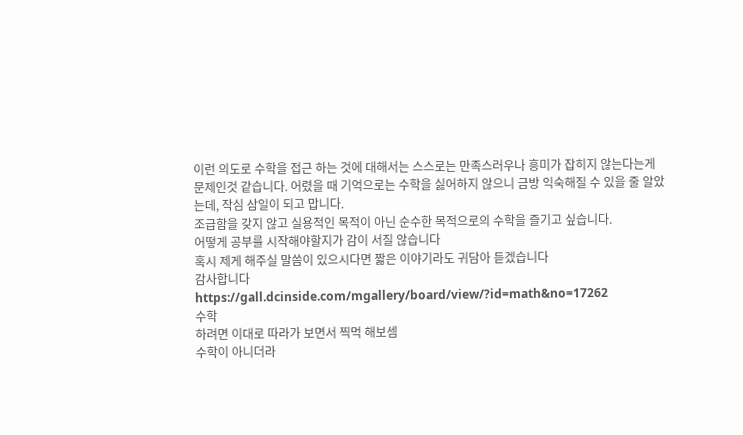이런 의도로 수학을 접근 하는 것에 대해서는 스스로는 만족스러우나 흥미가 잡히지 않는다는게 문제인것 같습니다. 어렸을 때 기억으로는 수학을 싫어하지 않으니 금방 익숙해질 수 있을 줄 알았는데, 작심 삼일이 되고 맙니다.
조급함을 갖지 않고 실용적인 목적이 아닌 순수한 목적으로의 수학을 즐기고 싶습니다.
어떻게 공부를 시작해야할지가 감이 서질 않습니다
혹시 제게 해주실 말씀이 있으시다면 짧은 이야기라도 귀담아 듣겠습니다
감사합니다
https://gall.dcinside.com/mgallery/board/view/?id=math&no=17262
수학
하려면 이대로 따라가 보면서 찍먹 해보셈
수학이 아니더라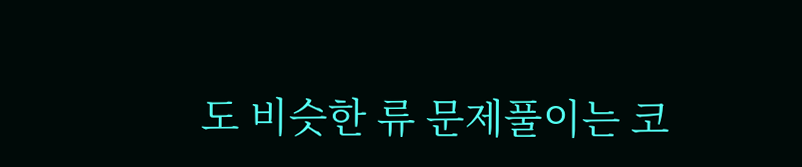도 비슷한 류 문제풀이는 코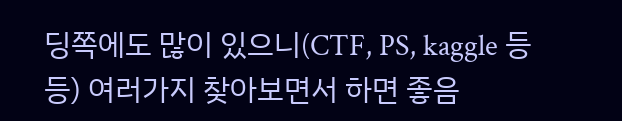딩쪽에도 많이 있으니(CTF, PS, kaggle 등등) 여러가지 찾아보면서 하면 좋음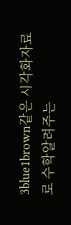3blue1brown같은 시각화자료로 수학알려주는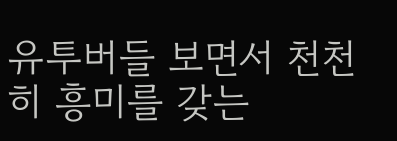유투버들 보면서 천천히 흥미를 갖는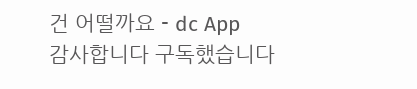건 어떨까요 - dc App
감사합니다 구독했습니다